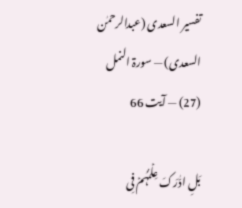تفسیر السعدی (عبدالرحمٰن السعدی) — سورۃ النمل (27) — آیت 66

بَلِ ادّٰرَکَ عِلۡمُہُمۡ فِی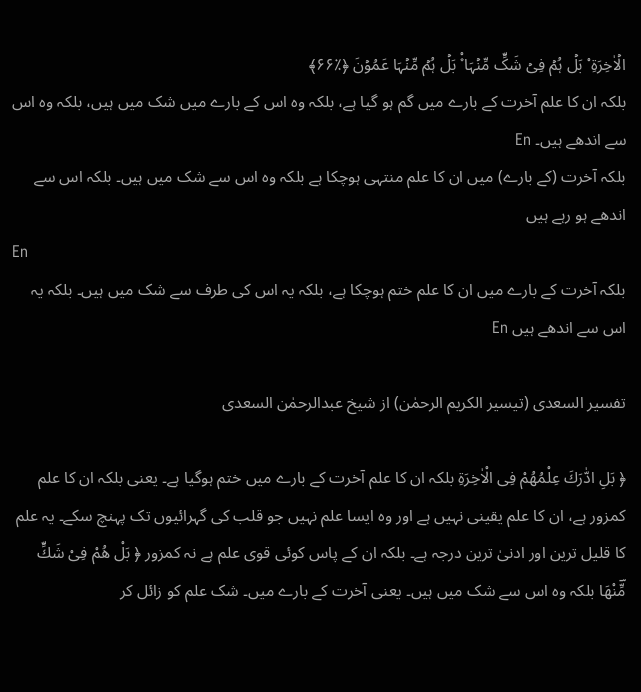الۡاٰخِرَۃِ ۟ بَلۡ ہُمۡ فِیۡ شَکٍّ مِّنۡہَا ۫۟ بَلۡ ہُمۡ مِّنۡہَا عَمُوۡنَ ﴿٪۶۶﴾
بلکہ ان کا علم آخرت کے بارے میں گم ہو گیا ہے، بلکہ وہ اس کے بارے میں شک میں ہیں، بلکہ وہ اس سے اندھے ہیں۔ En
بلکہ آخرت (کے بارے) میں ان کا علم منتہی ہوچکا ہے بلکہ وہ اس سے شک میں ہیں۔ بلکہ اس سے اندھے ہو رہے ہیں
En
بلکہ آخرت کے بارے میں ان کا علم ختم ہوچکا ہے، بلکہ یہ اس کی طرف سے شک میں ہیں۔ بلکہ یہ اس سے اندھے ہیں En

تفسیر السعدی (تیسیر الکریم الرحمٰن) از شیخ عبدالرحمٰن السعدی

﴿ بَلِ ادّٰرَكَ عِلْمُهُمْ فِی الْاٰخِرَةِ بلکہ ان کا علم آخرت کے بارے میں ختم ہوگیا ہے۔ یعنی بلکہ ان کا علم کمزور ہے، ان کا علم یقینی نہیں ہے اور وہ ایسا علم نہیں جو قلب کی گہرائیوں تک پہنچ سکے۔ یہ علم کا قلیل ترین اور ادنیٰ ترین درجہ ہے۔ بلکہ ان کے پاس کوئی قوی علم ہے نہ کمزور ﴿ بَلْ هُمْ فِیْ شَكٍّ مِّؔنْهَا بلکہ وہ اس سے شک میں ہیں۔ یعنی آخرت کے بارے میں۔ شک علم کو زائل کر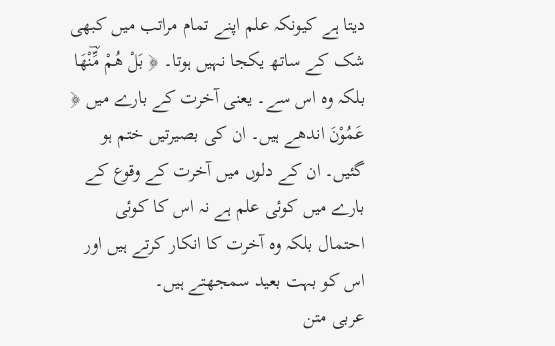دیتا ہے کیونکہ علم اپنے تمام مراتب میں کبھی شک کے ساتھ یکجا نہیں ہوتا۔ ﴿ بَلْ هُمْ مِّؔنْهَا بلکہ وہ اس سے۔ یعنی آخرت کے بارے میں ﴿ عَمُوْنَ اندھے ہیں۔ ان کی بصیرتیں ختم ہو گئیں۔ ان کے دلوں میں آخرت کے وقوع کے بارے میں کوئی علم ہے نہ اس کا کوئی احتمال بلکہ وہ آخرت کا انکار کرتے ہیں اور اس کو بہت بعید سمجھتے ہیں۔
عربی متن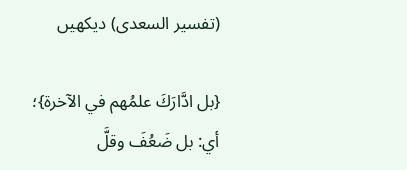(تفسیر السعدی) دیکھیں

{بل ادَّارَكَ علمُهم في الآخرة}؛ أي: بل ضَعُفَ وقلَّ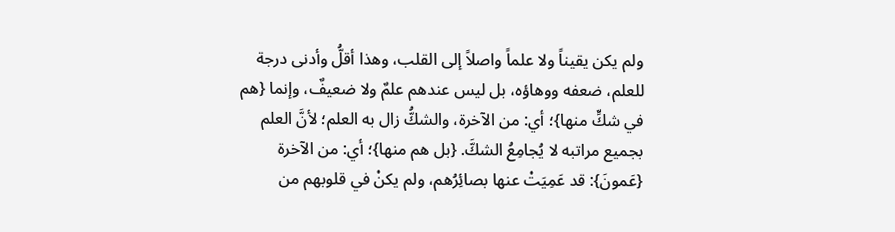ولم يكن يقيناً ولا علماً واصلاً إلى القلب، وهذا أقلُّ وأدنى درجة للعلم، ضعفه ووهاؤه، بل ليس عندهم علمٌ ولا ضعيفٌ، وإنما {هم في شكٍّ منها}؛ أي: من الآخرة، والشكُّ زال به العلم؛ لأنَّ العلم بجميع مراتبه لا يُجامِعُ الشكَّ. {بل هم منها}؛ أي: من الآخرة {عَمونَ}: قد عَمِيَتْ عنها بصائِرُهم، ولم يكنْ في قلوبهم من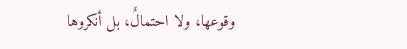وقوعها، ولا احتمالٌ، بل أنكروها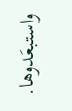واستبعَدوها.